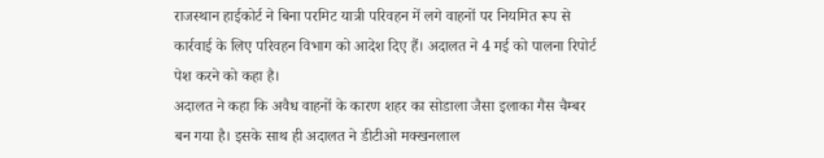राजस्थान हाईकोर्ट ने बिना परमिट यात्री परिवहन में लगे वाहनों पर नियमित रूप से कार्रवाई के लिए परिवहन विभाग को आदेश दिए हैं। अदालत ने 4 मई को पालना रिपोर्ट पेश करने को कहा है।
अदालत ने कहा कि अवैध वाहनों के कारण शहर का सोडाला जैसा इलाका गैस चैम्बर बन गया है। इसके साथ ही अदालत ने डीटीओ मक्खनलाल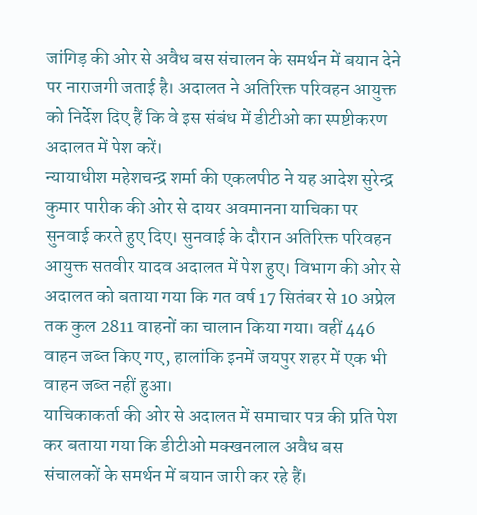जांगिड़ की ओर से अवैध बस संचालन के समर्थन में बयान देने पर नाराजगी जताई है। अदालत ने अतिरिक्त परिवहन आयुक्त को निर्देश दिए हैं कि वे इस संबंध में डीटीओ का स्पष्टीकरण अदालत में पेश करें।
न्यायाधीश महेशचन्द्र शर्मा की एकलपीठ ने यह आदेश सुरेन्द्र कुमार पारीक की ओर से दायर अवमानना याचिका पर सुनवाई करते हुए दिए। सुनवाई के दौरान अतिरिक्त परिवहन आयुक्त सतवीर यादव अदालत में पेश हुए। विभाग की ओर से अदालत को बताया गया कि गत वर्ष 17 सितंबर से 10 अप्रेल तक कुल 2811 वाहनों का चालान किया गया। वहीं 446 वाहन जब्त किए गए, हालांकि इनमें जयपुर शहर में एक भी वाहन जब्त नहीं हुआ।
याचिकाकर्ता की ओर से अदालत में समाचार पत्र की प्रति पेश कर बताया गया कि डीटीओ मक्खनलाल अवैध बस संचालकों के समर्थन में बयान जारी कर रहे हैं।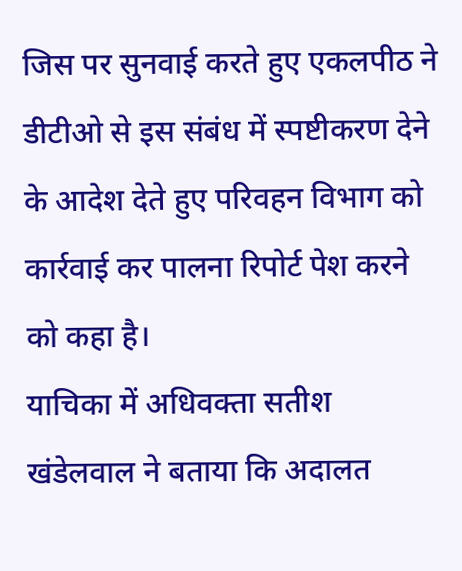जिस पर सुनवाई करते हुए एकलपीठ ने डीटीओ से इस संबंध में स्पष्टीकरण देने के आदेश देते हुए परिवहन विभाग को कार्रवाई कर पालना रिपोर्ट पेश करने को कहा है।
याचिका में अधिवक्ता सतीश खंडेलवाल ने बताया कि अदालत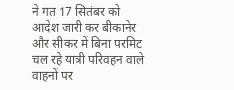ने गत 17 सितंबर को आदेश जारी कर बीकानेर और सीकर में बिना परमिट चल रहे यात्री परिवहन वाले वाहनों पर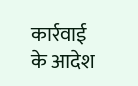कार्रवाई के आदेश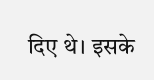दिए थे। इसके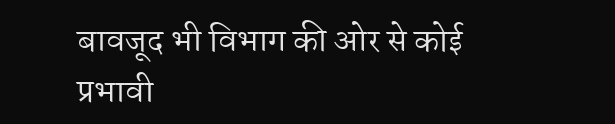बावजूद भी विभाग की ओर से कोई प्रभावी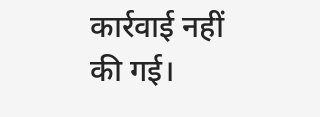कार्रवाई नहीं की गई।